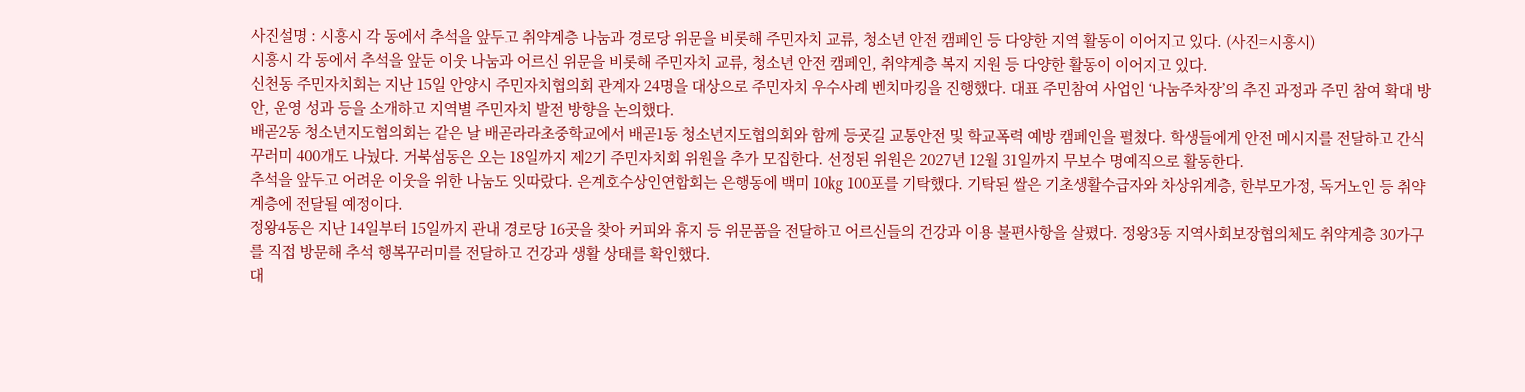사진설명 : 시흥시 각 동에서 추석을 앞두고 취약계층 나눔과 경로당 위문을 비롯해 주민자치 교류, 청소년 안전 캠페인 등 다양한 지역 활동이 이어지고 있다. (사진=시흥시)
시흥시 각 동에서 추석을 앞둔 이웃 나눔과 어르신 위문을 비롯해 주민자치 교류, 청소년 안전 캠페인, 취약계층 복지 지원 등 다양한 활동이 이어지고 있다.
신천동 주민자치회는 지난 15일 안양시 주민자치협의회 관계자 24명을 대상으로 주민자치 우수사례 벤치마킹을 진행했다. 대표 주민참여 사업인 ‘나눔주차장’의 추진 과정과 주민 참여 확대 방안, 운영 성과 등을 소개하고 지역별 주민자치 발전 방향을 논의했다.
배곧2동 청소년지도협의회는 같은 날 배곧라라초중학교에서 배곧1동 청소년지도협의회와 함께 등굣길 교통안전 및 학교폭력 예방 캠페인을 펼쳤다. 학생들에게 안전 메시지를 전달하고 간식 꾸러미 400개도 나눴다. 거북섬동은 오는 18일까지 제2기 주민자치회 위원을 추가 모집한다. 선정된 위원은 2027년 12월 31일까지 무보수 명예직으로 활동한다.
추석을 앞두고 어려운 이웃을 위한 나눔도 잇따랐다. 은계호수상인연합회는 은행동에 백미 10㎏ 100포를 기탁했다. 기탁된 쌀은 기초생활수급자와 차상위계층, 한부모가정, 독거노인 등 취약계층에 전달될 예정이다.
정왕4동은 지난 14일부터 15일까지 관내 경로당 16곳을 찾아 커피와 휴지 등 위문품을 전달하고 어르신들의 건강과 이용 불편사항을 살폈다. 정왕3동 지역사회보장협의체도 취약계층 30가구를 직접 방문해 추석 행복꾸러미를 전달하고 건강과 생활 상태를 확인했다.
대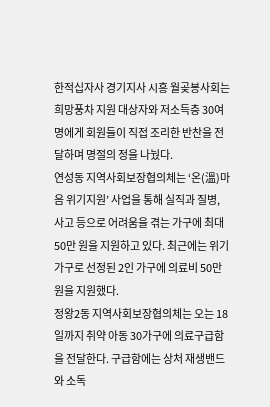한적십자사 경기지사 시흥 월곶봉사회는 희망풍차 지원 대상자와 저소득층 30여 명에게 회원들이 직접 조리한 반찬을 전달하며 명절의 정을 나눴다.
연성동 지역사회보장협의체는 ‘온(溫)마음 위기지원’ 사업을 통해 실직과 질병, 사고 등으로 어려움을 겪는 가구에 최대 50만 원을 지원하고 있다. 최근에는 위기가구로 선정된 2인 가구에 의료비 50만 원을 지원했다.
정왕2동 지역사회보장협의체는 오는 18일까지 취약 아동 30가구에 의료구급함을 전달한다. 구급함에는 상처 재생밴드와 소독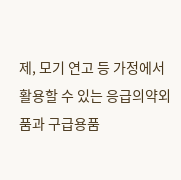제, 모기 연고 등 가정에서 활용할 수 있는 응급의약외품과 구급용품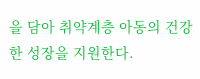을 담아 취약계층 아동의 건강한 성장을 지원한다.